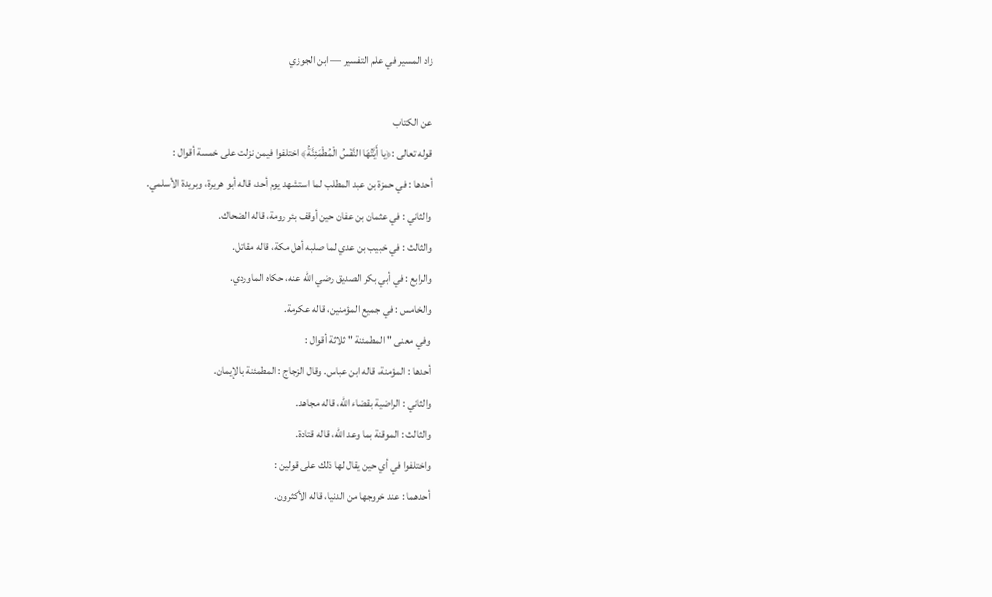زاد المسير في علم التفسير — ابن الجوزي

عن الكتاب
قوله تعالى :﴿يا أَيَّتُهَا النَّفْسُ الْمُطْمَئِنَّةُ﴾ اختلفوا فيمن نزلت على خمسة أقوال :
أحدها : في حمزة بن عبد المطلب لما استشهد يوم أحد، قاله أبو هريرة، وبريدة الأسلمي.
والثاني : في عثمان بن عفان حين أوقف بئر رومة، قاله الضحاك.
والثالث : في خبيب بن عدي لما صلبه أهل مكة، قاله مقاتل.
والرابع : في أبي بكر الصديق رضي الله عنه، حكاه الماوردي.
والخامس : في جميع المؤمنين، قاله عكرمة.
وفي معنى " المطمئنة " ثلاثة أقوال :
أحدها : المؤمنة، قاله ابن عباس. وقال الزجاج : المطمئنة بالإيمان.
والثاني : الراضية بقضاء الله، قاله مجاهد.
والثالث : الموقنة بما وعد الله، قاله قتادة.
واختلفوا في أي حين يقال لها ذلك على قولين :
أحدهما : عند خروجها من الدنيا، قاله الأكثرون.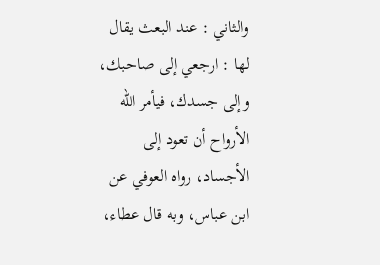والثاني : عند البعث يقال لها : ارجعي إلى صاحبك، وإلى جسدك، فيأمر الله الأرواح أن تعود إلى الأجساد، رواه العوفي عن ابن عباس، وبه قال عطاء،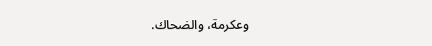وعكرمة، والضحاك.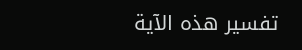تفسير هذه الآية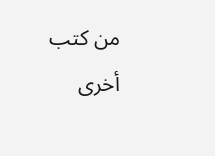من كتب أخرى